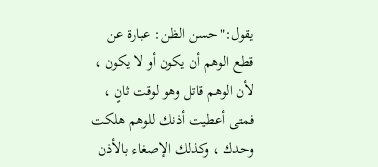يقول:"حسن الظن: عبارة عن قطع الوهم أن يكون أو لا يكون ، لأن الوهم قاتل وهو لوقت ثانٍ ، فمتى أعطيت أذنك للوهم هلكت وحدك ، وكذلك الإصغاء بالأذن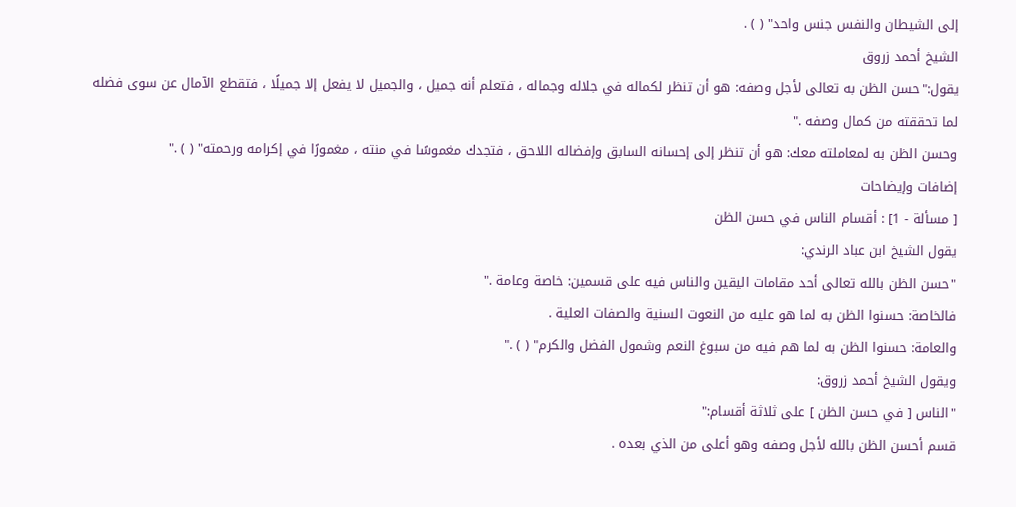إلى الشيطان والنفس جنس واحد" ( ) .
الشيخ أحمد زروق
يقول:"حسن الظن به تعالى لأجل وصفه: هو أن تنظر لكماله في جلاله وجماله ، فتعلم أنه جميل ، والجميل لا يفعل إلا جميلًا ، فتقطع الآمال عن سوى فضله لما تحققته من كمال وصفه ."
وحسن الظن به لمعاملته معك: هو أن تنظر إلى إحسانه السابق وإفضاله اللاحق ، فتجدك مغموسًا في منته ، مغمورًا في إكرامه ورحمته" ( ) ."
إضافات وإيضاحات
[ مسألة - 1] : أقسام الناس في حسن الظن
يقول الشيخ ابن عباد الرندي:
"حسن الظن بالله تعالى أحد مقامات اليقين والناس فيه على قسمين: خاصة وعامة ."
فالخاصة: حسنوا الظن به لما هو عليه من النعوت السنية والصفات العلية .
والعامة: حسنوا الظن به لما هم فيه من سبوغ النعم وشمول الفضل والكرم" ( ) ."
ويقول الشيخ أحمد زروق:
"الناس [ في حسن الظن ] على ثلاثة أقسام:"
قسم أحسن الظن بالله لأجل وصفه وهو أعلى من الذي بعده .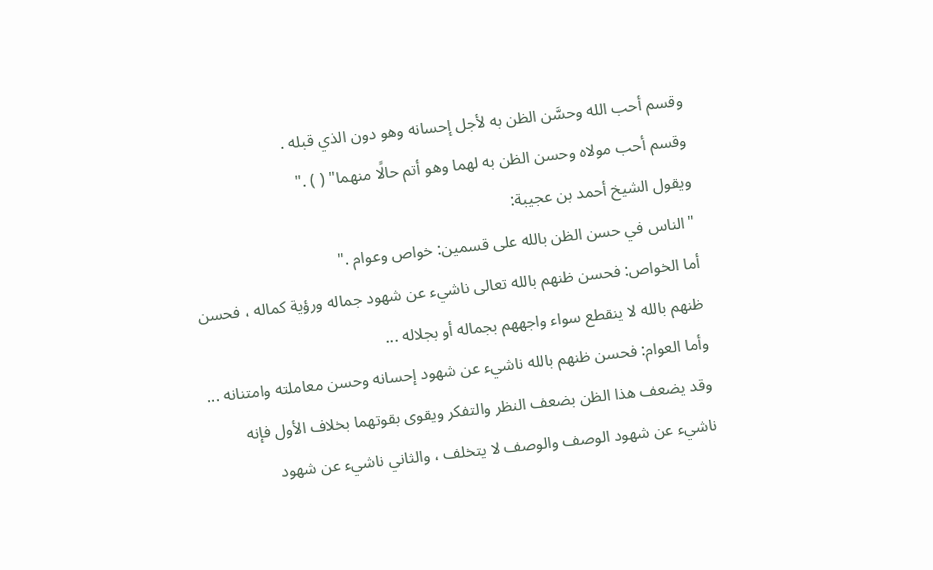وقسم أحب الله وحسَّن الظن به لأجل إحسانه وهو دون الذي قبله .
وقسم أحب مولاه وحسن الظن به لهما وهو أتم حالًا منهما" ( ) ."
ويقول الشيخ أحمد بن عجيبة:
"الناس في حسن الظن بالله على قسمين: خواص وعوام ."
أما الخواص: فحسن ظنهم بالله تعالى ناشيء عن شهود جماله ورؤية كماله ، فحسن ظنهم بالله لا ينقطع سواء واجههم بجماله أو بجلاله ...
وأما العوام: فحسن ظنهم بالله ناشيء عن شهود إحسانه وحسن معاملته وامتنانه ... وقد يضعف هذا الظن بضعف النظر والتفكر ويقوى بقوتهما بخلاف الأول فإنه ناشيء عن شهود الوصف والوصف لا يتخلف ، والثاني ناشيء عن شهود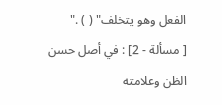الفعل وهو يتخلف" ( ) ."
[ مسألة - 2] : في أصل حسن الظن وعلامته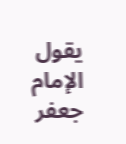يقول الإمام جعفر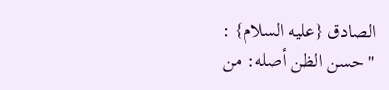الصادق {عليه السلام} :
"حسن الظن أصله: من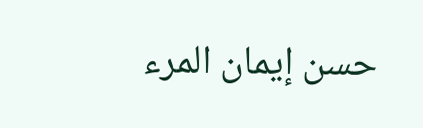حسن إيمان المرء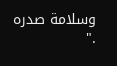وسلامة صدره ."